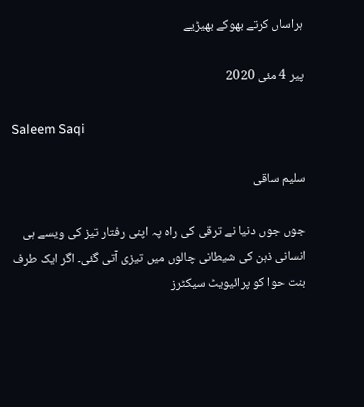ہراساں کرتے بھوکے بھیڑیے

پیر 4 مئی 2020

Saleem Saqi

سلیم ساقی

جوں جوں دنیا نے ترقی کی راہ پہ اپنی رفتار تیز کی ویسے ہی انسانی ذہن کی شیطانی چالوں میں تیزی آتی گئی۔ اگر ایک طرف بنت حوا کو پرائیویٹ سیکٹرز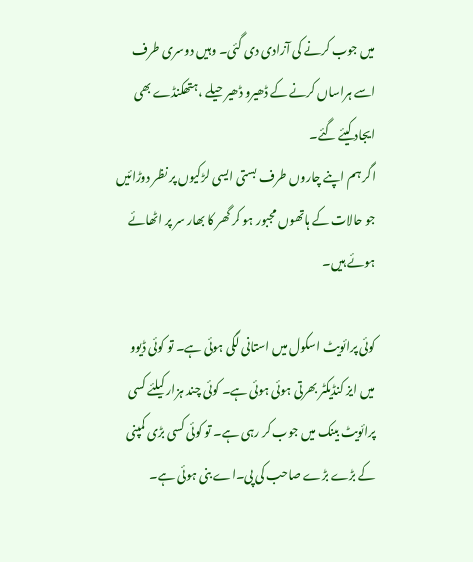میں جوب کرنے کی آزادی دی گئی۔ وہیں دوسری طرف اسے ہراساں کرنے کے ڈھیرو ڈھیر حیلے ،ہتھکنڈے بھی ایجاد کیئے گئے۔
اگر ہم اپنے چاروں طرف بستی ایسی لڑکیوں پر نظر دوڑائیں جو حالات کے ہاتھوں مجبور ہو کر گھر کا بھار سر پر اٹھائے ہوئے ہیں۔

کوئی پرائویٹ اسکول میں استانی لگی ہوئی ہے۔ تو کوئی ڈیوو میں ایز کنڈیکٹر بھرتی ہوئی ہوئی ہے۔ کوئی چند ہزار کیلئے کسی پرائویٹ بینک میں جوب کر رہی ہے۔ تو کوئی کسی بڑی کمپنی کے بڑے بڑے صاحب کی پی۔اے بنی ہوئی ہے۔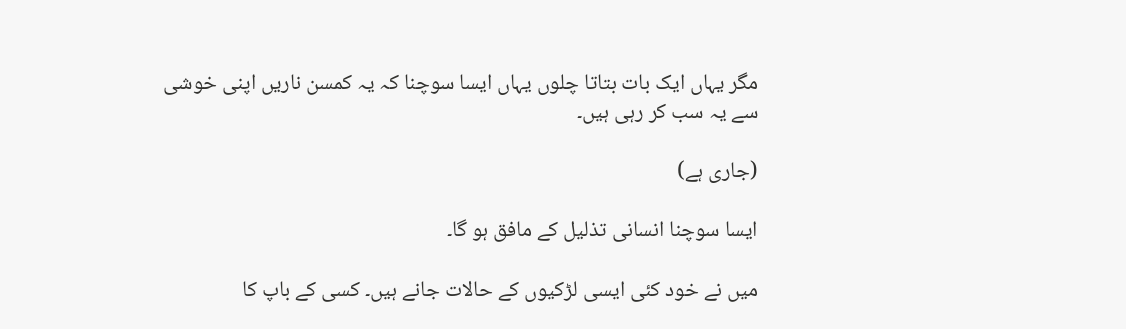مگر یہاں ایک بات بتاتا چلوں یہاں ایسا سوچنا کہ یہ کمسن ناریں اپنی خوشی سے یہ سب کر رہی ہیں۔

(جاری ہے)

ایسا سوچنا انسانی تذلیل کے مافق ہو گا۔

میں نے خود کئی ایسی لڑکیوں کے حالات جانے ہیں۔ کسی کے باپ کا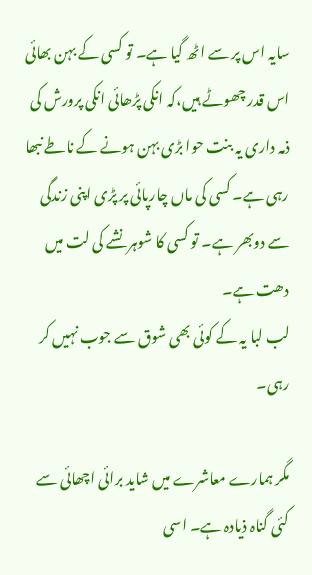سایہ اس پر سے اٹھ گیا ہے۔ تو کسی کے بہن بھائی اس قدر چھوٹے ہیں،کہ انکی پڑھائی انکی پرورش کی ذمہ داری یہ بنت حوا بڑی بہن ہونے کے ناطے نبھا رہی ہے۔ کسی کی ماں چارپائی پر پڑی اپنی زندگی سے دوبھر ہے۔ تو کسی کا شوہر نشے کی لت میں دھت ہے۔
لب لبا یہ کے کوئی بھی شوق سے جوب نہیں کر رہی۔

مگر ہمارے معاشرے میں شاید برائی اچھائی سے کئی گناہ ذیادہ ہے۔ اسی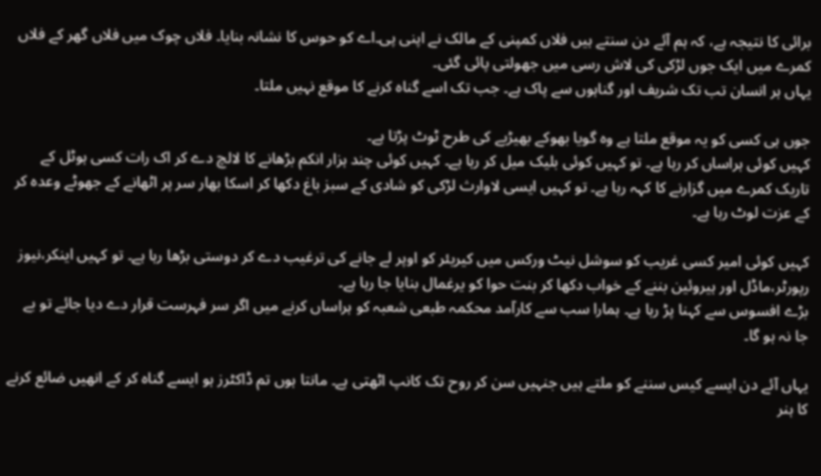برائی کا نتیجہ ہے، کہ ہم آئے دن سنتے ہیں فلاں کمپنی کے مالک نے اپنی پی۔اے کو حوس کا نشانہ بنایا۔ فلاں چوک میں فلاں گھر کے فلاں کمرے میں ایک جوں لڑکی کی لاش رسی میں جھولتی پائی گئی۔
یہاں ہر انسان تب تک شریف اور گناہوں سے پاک ہے۔ جب تک اسے گناہ کرنے کا موقع نہیں ملتا۔

جوں ہی کسی کو یہ موقع ملتا ہے وہ گویا بھوکے بھیڑیے کی طرح ٹوٹ پڑتا ہے۔
کہیں کوئی ہراساں کر رہا ہے۔ تو کہیں کوئی بلیک میل کر رہا ہے۔ کہیں کوئی چند ہزار انکم بڑھانے کا لالچ دے کر اک رات کسی ہوٹل کے تاریک کمرے میں گزارنے کا کہہ رہا ہے۔ تو کہیں ایسی لاوارث لڑکی کو شادی کے سبز باغ دکھا کر اسکا بھار سر پر اٹھانے کے جھوٹے وعدہ کر کے عزت لوٹ رہا ہے۔

کہیں کوئی امیر کسی غریب کو سوشل نیٹ ورکس میں کیریئر کو اوپر لے جانے کی ترغیب دے کر دوستی بڑھا رہا ہے۔ تو کہیں اینکر،نیوز رپورٹر،ماڈل اور ہیروئین بننے کے خواب دکھا کر بنت حوا کو یرغمال بنایا جا رہا ہے۔
بڑے افسوس سے کہنا پڑ رہا ہے۔ ہمارا سب سے کارآمد محکمہ طبعی شعبہ کو ہراساں کرنے میں اگر سر فہرست قرار دے دیا جائے تو بے جا نہ ہو گا۔

یہاں آئے دن ایسے کیس سننے کو ملتے ہیں جنہیں سن کر روح تک کانپ اٹھتی ہے۔ مانتا ہوں تم ڈاکٹرز ہو ایسے گناہ کر کے انھیں ضائع کرنے کا ہنر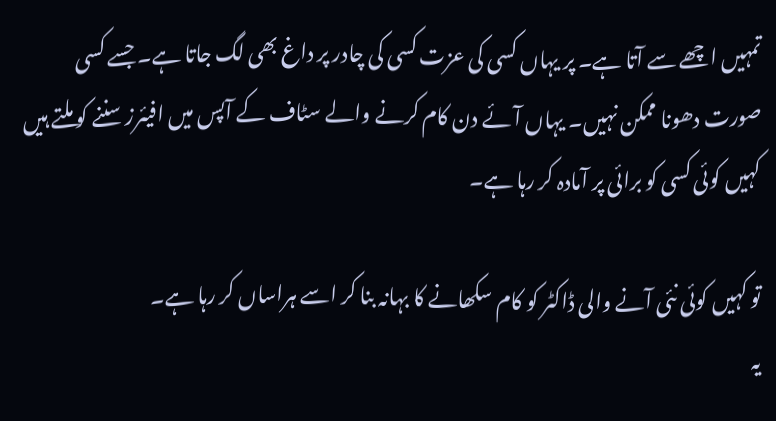تمہیں اچھے سے آتا ہے۔ پر یہاں کسی کی عزت کسی کی چادر پر داغ بھی لگ جاتا ہے۔ جسے کسی صورت دھونا ممکن نہیں۔ یہاں آئے دن کام کرنے والے سٹاف کے آپس میں افیئرز سننے کو ملتے ہیں کہیں کوئی کسی کو برائی پر آمادہ کر رہا ہے۔

تو کہیں کوئی نئی آنے والی ڈاکٹر کو کام سکھانے کا بہانہ بنا کر اسے ہراساں کر رہا ہے۔
یہ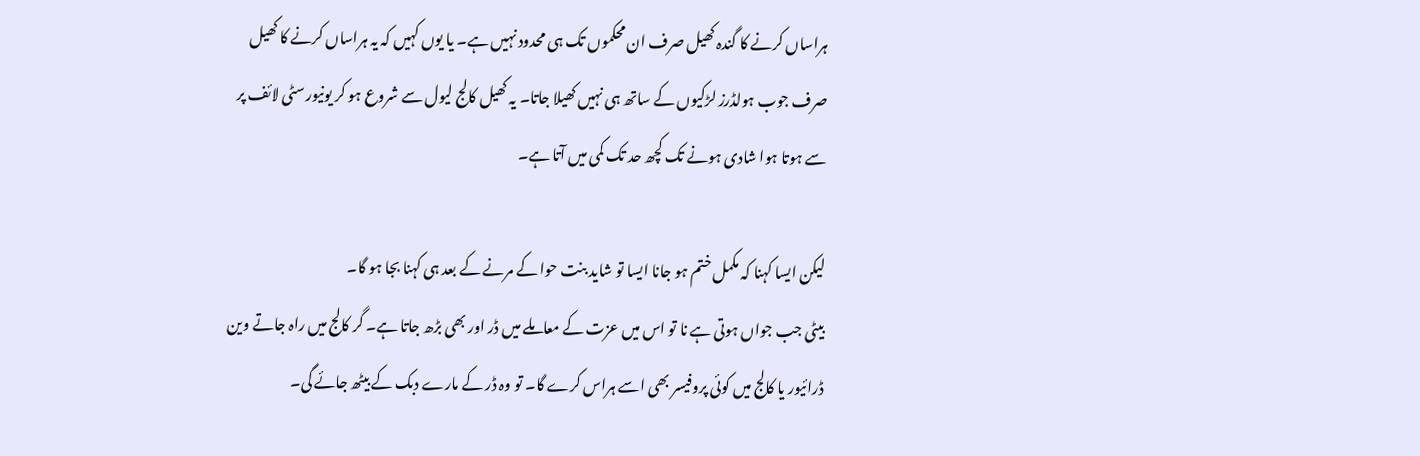ہراساں کرنے کا گندہ کھیل صرف ان محکموں تک ہی محدود نہیں ہے۔ یا یوں کہیں کہ یہ ہراساں کرنے کا کھیل صرف جوب ہولڈرز لڑکیوں کے ساتھ ہی نہیں کھیلا جاتا۔ یہ کھیل کالج لیول سے شروع ہو کر یونیورسٹی لائف پر سے ہوتا ہوا شادی ہونے تک کچھ حد تک کمی میں آتا ہے۔

لیکن ایسا کہنا کہ مکمل ختم ہو جانا ایسا تو شاید بنت حوا کے مرنے کے بعد ہی کہنا بجا ہو گا۔
بیٹی جب جواں ہوتی ہے نا تو اس میں عزت کے معاملے میں ڈر اور بھی بڑھ جاتا ہے۔ گر کالج میں راہ جاتے وین ڈرائیور یا کالج میں کوئی پروفیسر بھی اسے ہراس کرے گا۔ تو وہ ڈر کے مارے دبک کے بیٹھ جائے گی۔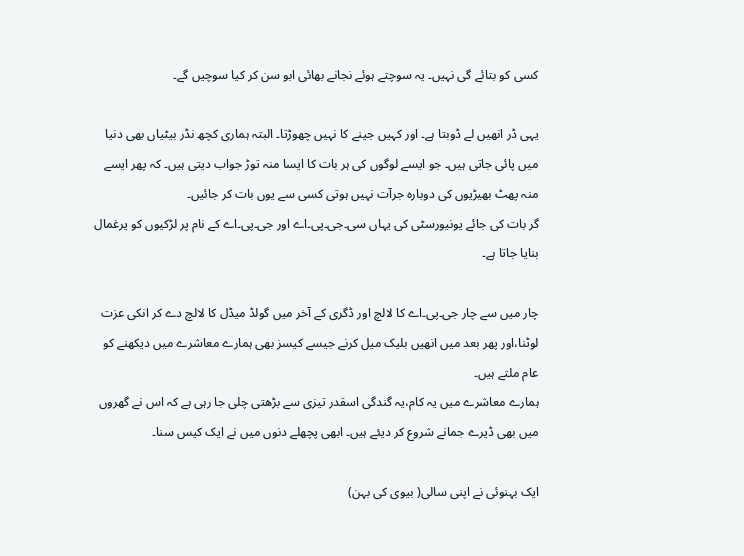کسی کو بتائے گی نہیں۔ یہ سوچتے ہوئے نجانے بھائی ابو سن کر کیا سوچیں گے۔

یہی ڈر انھیں لے ڈوبتا ہے۔ اور کہیں جینے کا نہیں چھوڑتا۔ البتہ ہماری کچھ نڈر بیٹیاں بھی دنیا میں پائی جاتی ہیں۔ جو ایسے لوگوں کی ہر بات کا ایسا منہ توڑ جواب دیتی ہیں۔ کہ پھر ایسے منہ پھٹ بھیڑیوں کی دوبارہ جرآت نہیں ہوتی کسی سے یوں بات کر جائیں۔
گر بات کی جائے یونیورسٹی کی یہاں سی۔جی۔پی۔اے اور جی۔پی۔اے کے نام پر لڑکیوں کو یرغمال بنایا جاتا ہے۔

چار میں سے چار جی۔پی۔اے کا لالچ اور ڈگری کے آخر میں گولڈ میڈل کا لالچ دے کر انکی عزت لوٹنا،اور پھر بعد میں انھیں بلیک میل کرنے جیسے کیسز بھی ہمارے معاشرے میں دیکھنے کو عام ملتے ہیں۔
ہمارے معاشرے میں یہ کام،یہ گندگی اسقدر تیزی سے بڑھتی چلی جا رہی ہے کہ اس نے گھروں میں بھی ڈیرے جمانے شروع کر دیئے ہیں۔ ابھی پچھلے دنوں میں نے ایک کیس سنا۔

ایک بہنوئی نے اپنی سالی( بیوی کی بہن)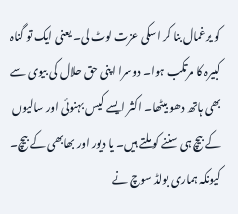کو یرغمال بنا کر اسکی عزت لوٹ لی۔ یعنی ایک تو گناہ کبیرہ کا مرتکب ہوا۔ دوسرا اپنی حق حلال کی بیوی سے بھی ہاتھ دھو بیٹھا۔ اکثر ایسے کیس بہنوئی اور سالیوں کے بیچ ہی سننے کو ملتے ہیں۔ یا دیور اور بھابھی کے بیچ۔ کیونکہ ہماری بولڈ سوچ نے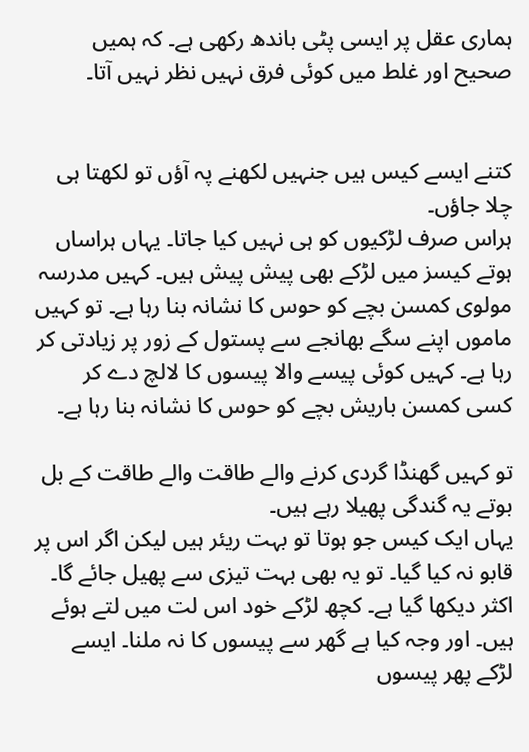ہماری عقل پر ایسی پٹی باندھ رکھی ہے۔ کہ ہمیں صحیح اور غلط میں کوئی فرق نہیں نظر نہیں آتا۔


کتنے ایسے کیس ہیں جنہیں لکھنے پہ آؤں تو لکھتا ہی چلا جاؤں۔
ہراس صرف لڑکیوں کو ہی نہیں کیا جاتا۔ یہاں ہراساں ہوتے کیسز میں لڑکے بھی پیش پیش ہیں۔ کہیں مدرسہ مولوی کمسن بچے کو حوس کا نشانہ بنا رہا ہے۔ تو کہیں ماموں اپنے سگے بھانجے سے پستول کے زور پر زیادتی کر رہا ہے۔ کہیں کوئی پیسے والا پیسوں کا لالچ دے کر کسی کمسن باریش بچے کو حوس کا نشانہ بنا رہا ہے۔

تو کہیں گھنڈا گردی کرنے والے طاقت والے طاقت کے بل بوتے یہ گندگی پھیلا رہے ہیں۔
یہاں ایک کیس جو ہوتا تو بہت ریئر ہیں لیکن اگر اس پر قابو نہ کیا گیا۔ تو یہ بھی بہت تیزی سے پھیل جائے گا۔ اکثر دیکھا گیا ہے۔ کچھ لڑکے خود اس لت میں لتے ہوئے ہیں۔ اور وجہ کیا ہے گھر سے پیسوں کا نہ ملنا۔ ایسے لڑکے پھر پیسوں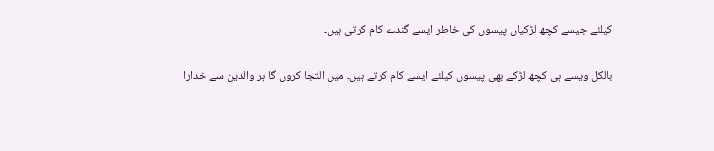کیلئے جیسے کچھ لڑکیاں پیسوں کی خاطر ایسے گندے کام کرتی ہیں۔

بالکل ویسے ہی کچھ لڑکے بھی پیسوں کیلئے ایسے کام کرتے ہیں۔ میں التجا کروں گا ہر والدین سے خدارا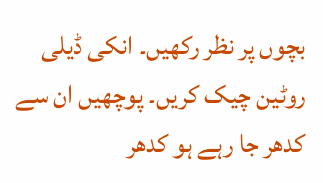بچوں پر نظر رکھیں۔ انکی ڈیلی روٹین چیک کریں۔ پوچھیں ان سے کدھر جا رہے ہو کدھر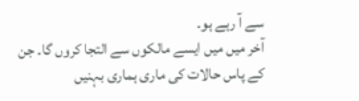سے آ رہے ہو۔
آخر میں میں ایسے مالکوں سے التجا کروں گا۔ جن کے پاس حالات کی ماری ہماری بہنیں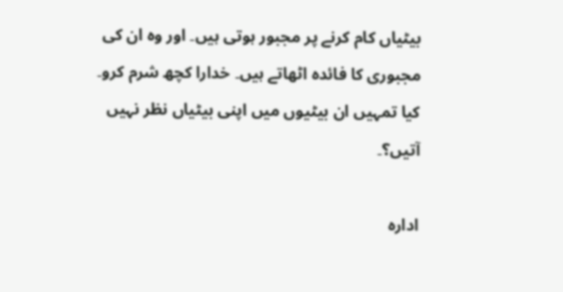بیٹیاں کام کرنے پر مجبور ہوتی ہیں۔ اور وہ ان کی مجبوری کا فائدہ اٹھاتے ہیں۔ خدارا کچھ شرم کرو۔ کیا تمہیں ان بیٹیوں میں اپنی بیٹیاں نظر نہیں آتیں؟۔

ادارہ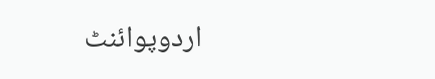اردوپوائنٹ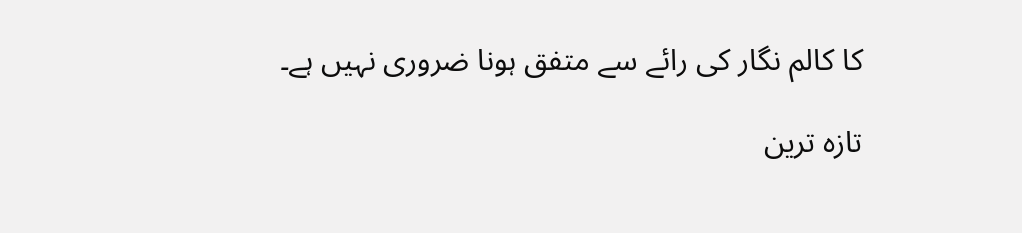کا کالم نگار کی رائے سے متفق ہونا ضروری نہیں ہے۔

تازہ ترین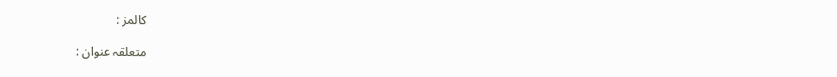کالمز :

متعلقہ عنوان :